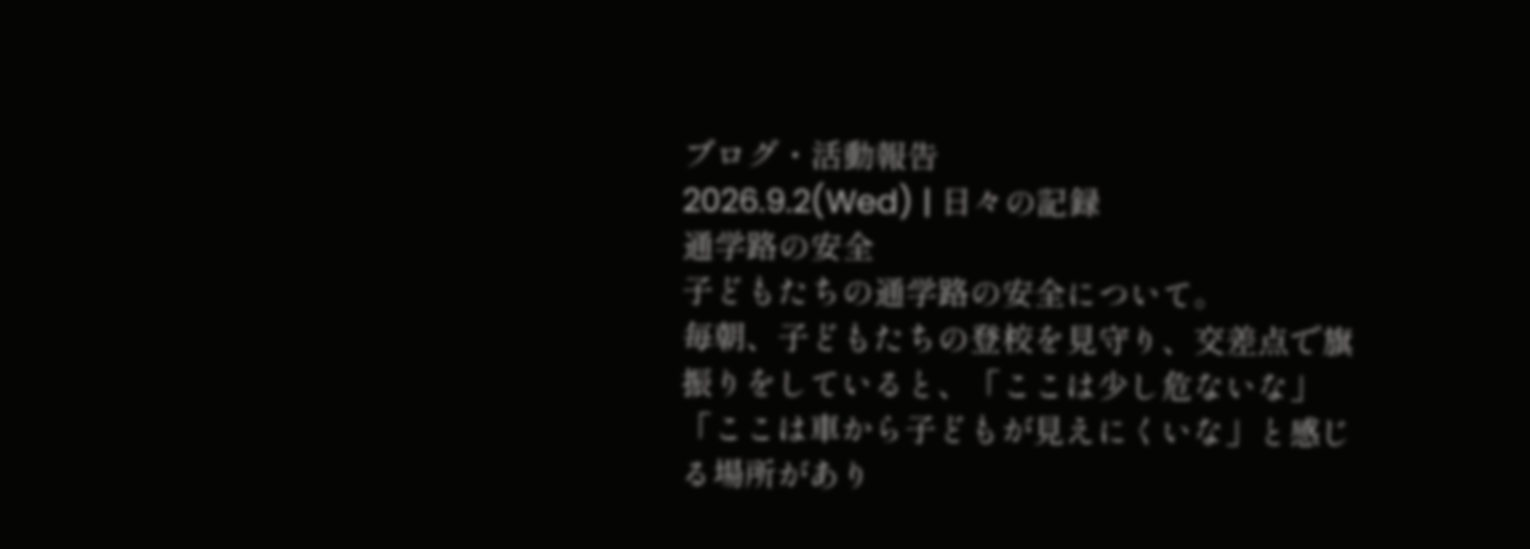ブログ・活動報告
2026.9.2(Wed) | 日々の記録
通学路の安全
子どもたちの通学路の安全について。
毎朝、子どもたちの登校を見守り、交差点で旗振りをしていると、「ここは少し危ないな」「ここは車から子どもが見えにくいな」と感じる場所があり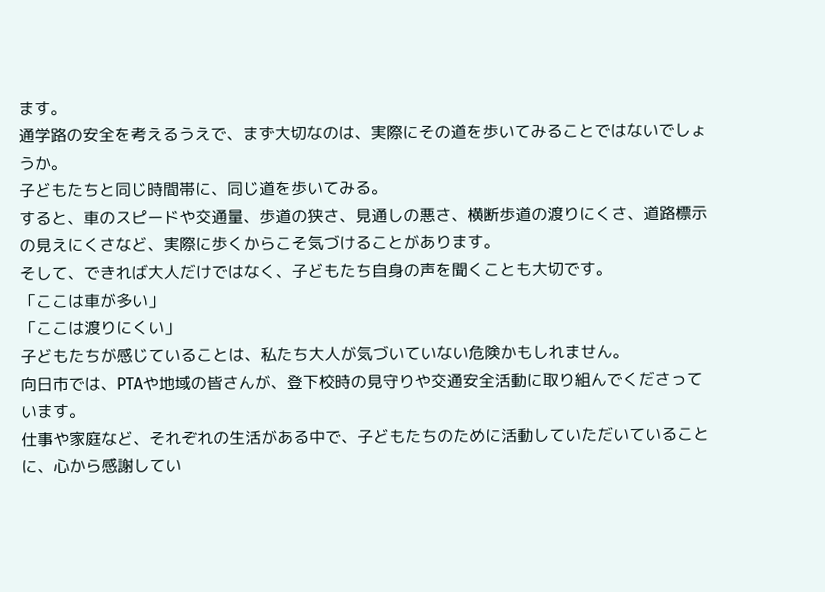ます。
通学路の安全を考えるうえで、まず大切なのは、実際にその道を歩いてみることではないでしょうか。
子どもたちと同じ時間帯に、同じ道を歩いてみる。
すると、車のスピードや交通量、歩道の狭さ、見通しの悪さ、横断歩道の渡りにくさ、道路標示の見えにくさなど、実際に歩くからこそ気づけることがあります。
そして、できれば大人だけではなく、子どもたち自身の声を聞くことも大切です。
「ここは車が多い」
「ここは渡りにくい」
子どもたちが感じていることは、私たち大人が気づいていない危険かもしれません。
向日市では、PTAや地域の皆さんが、登下校時の見守りや交通安全活動に取り組んでくださっています。
仕事や家庭など、それぞれの生活がある中で、子どもたちのために活動していただいていることに、心から感謝してい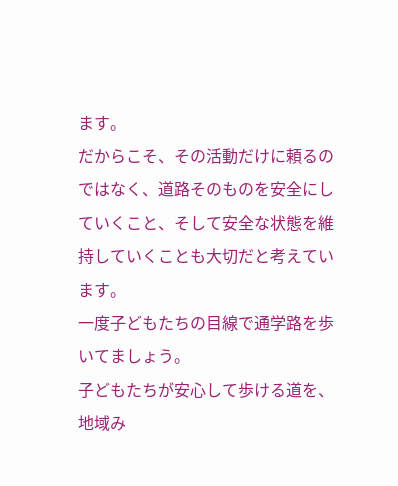ます。
だからこそ、その活動だけに頼るのではなく、道路そのものを安全にしていくこと、そして安全な状態を維持していくことも大切だと考えています。
一度子どもたちの目線で通学路を歩いてましょう。
子どもたちが安心して歩ける道を、地域み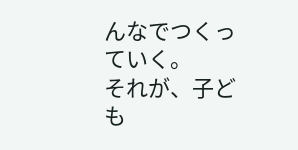んなでつくっていく。
それが、子ども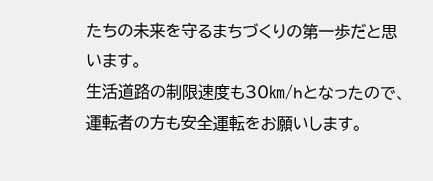たちの未来を守るまちづくりの第一歩だと思います。
生活道路の制限速度も30㎞/hとなったので、運転者の方も安全運転をお願いします。